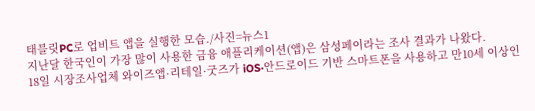태블릿PC로 업비트 앱을 실행한 모습./사진=뉴스1
지난달 한국인이 가장 많이 사용한 금융 애플리케이션(앱)은 삼성페이라는 조사 결과가 나왔다.
18일 시장조사업체 와이즈앱·리테일·굿즈가 iOS·안드로이드 기반 스마트폰을 사용하고 만10세 이상인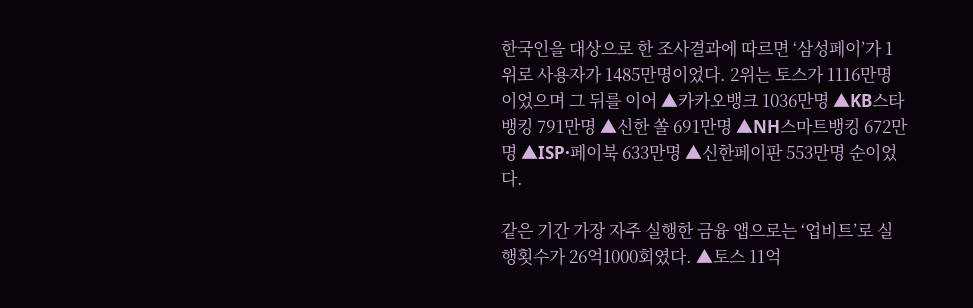한국인을 대상으로 한 조사결과에 따르면 ‘삼성페이’가 1위로 사용자가 1485만명이었다. 2위는 토스가 1116만명이었으며 그 뒤를 이어 ▲카카오뱅크 1036만명 ▲KB스타뱅킹 791만명 ▲신한 쏠 691만명 ▲NH스마트뱅킹 672만명 ▲ISP·페이북 633만명 ▲신한페이판 553만명 순이었다.

같은 기간 가장 자주 실행한 금융 앱으로는 ‘업비트’로 실행횟수가 26억1000회였다. ▲토스 11억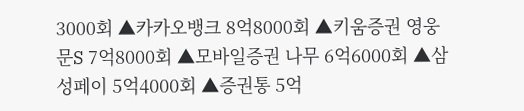3000회 ▲카카오뱅크 8억8000회 ▲키움증권 영웅문S 7억8000회 ▲모바일증권 나무 6억6000회 ▲삼성페이 5억4000회 ▲증권통 5억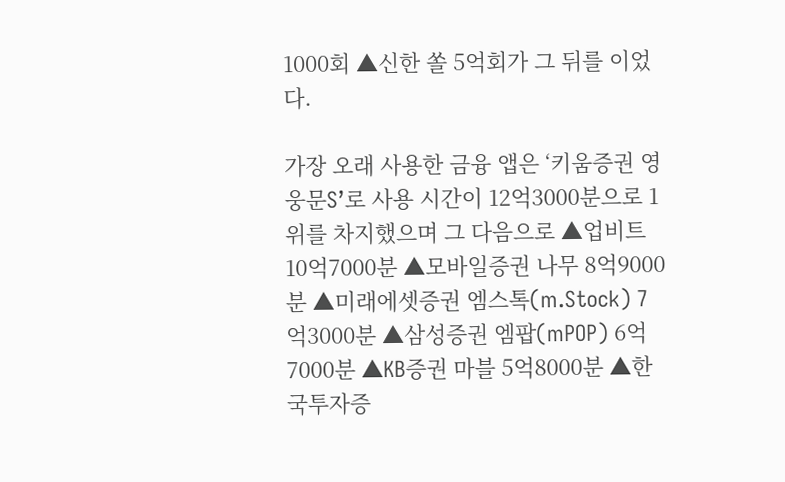1000회 ▲신한 쏠 5억회가 그 뒤를 이었다.

가장 오래 사용한 금융 앱은 ‘키움증권 영웅문S’로 사용 시간이 12억3000분으로 1위를 차지했으며 그 다음으로 ▲업비트 10억7000분 ▲모바일증권 나무 8억9000분 ▲미래에셋증권 엠스톡(m.Stock) 7억3000분 ▲삼성증권 엠팝(mPOP) 6억7000분 ▲KB증권 마블 5억8000분 ▲한국투자증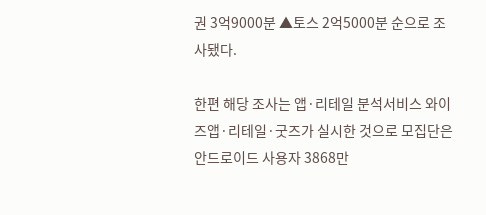권 3억9000분 ▲토스 2억5000분 순으로 조사됐다.

한편 해당 조사는 앱·리테일 분석서비스 와이즈앱·리테일·굿즈가 실시한 것으로 모집단은 안드로이드 사용자 3868만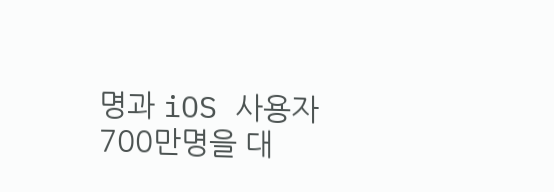명과 iOS 사용자 700만명을 대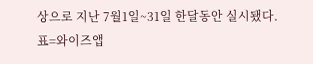상으로 지난 7월1일~31일 한달동안 실시됐다.
표=와이즈앱